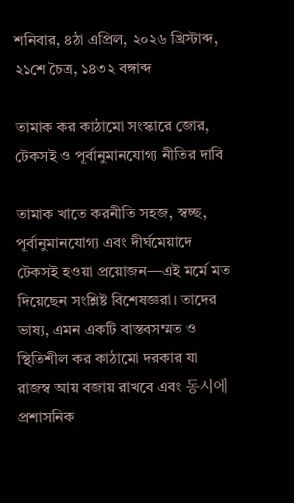শনিবার, ৪ঠা এপ্রিল, ২০২৬ খ্রিস্টাব্দ, ২১শে চৈত্র, ১৪৩২ বঙ্গাব্দ

তামাক কর কাঠামো সংস্কারে জোর, টেকসই ও পূর্বানুমানযোগ্য নীতির দাবি

তামাক খাতে করনীতি সহজ, স্বচ্ছ, পূর্বানুমানযোগ্য এবং দীর্ঘমেয়াদে টেকসই হওয়া প্রয়োজন—এই মর্মে মত দিয়েছেন সংশ্লিষ্ট বিশেষজ্ঞরা। তাদের ভাষ্য, এমন একটি বাস্তবসম্মত ও স্থিতিশীল কর কাঠামো দরকার যা রাজস্ব আয় বজায় রাখবে এবং 동시에 প্রশাসনিক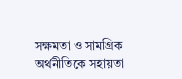সক্ষমতা ও সামগ্রিক অর্থনীতিকে সহায়তা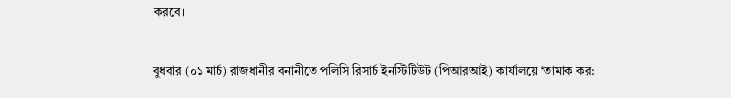করবে।

বুধবার (০১ মার্চ) রাজধানীর বনানীতে পলিসি রিসার্চ ইনস্টিটিউট (পিআরআই) কার্যালয়ে ‘তামাক কর: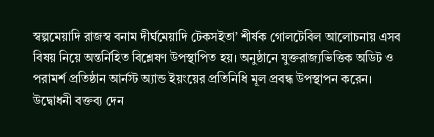স্বল্পমেয়াদি রাজস্ব বনাম দীর্ঘমেয়াদি টেকসইতা’ শীর্ষক গোলটেবিল আলোচনায় এসব বিষয় নিয়ে অন্তর্নিহিত বিশ্লেষণ উপস্থাপিত হয়। অনুষ্ঠানে যুক্তরাজ্যভিত্তিক অডিট ও পরামর্শ প্রতিষ্ঠান আর্নস্ট অ্যান্ড ইয়ংয়ের প্রতিনিধি মূল প্রবন্ধ উপস্থাপন করেন। উদ্বোধনী বক্তব্য দেন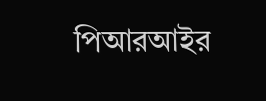পিআরআইর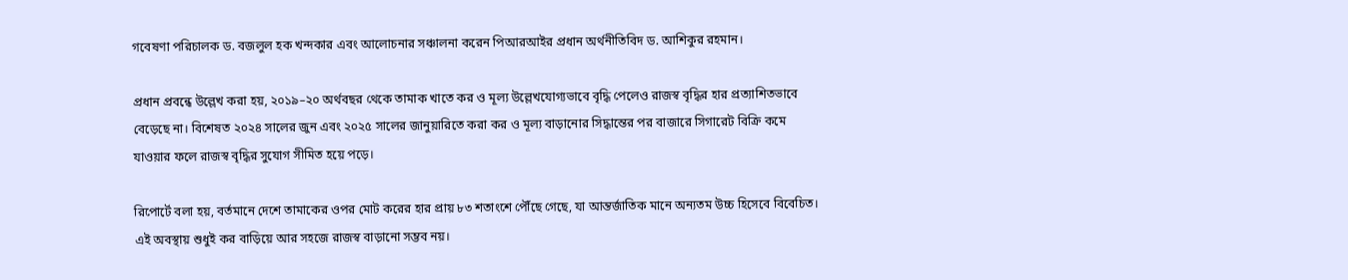গবেষণা পরিচালক ড. বজলুল হক খন্দকার এবং আলোচনার সঞ্চালনা করেন পিআরআইর প্রধান অর্থনীতিবিদ ড. আশিকুর রহমান।

প্রধান প্রবন্ধে উল্লেখ করা হয়, ২০১৯–২০ অর্থবছর থেকে তামাক খাতে কর ও মূল্য উল্লেখযোগ্যভাবে বৃদ্ধি পেলেও রাজস্ব বৃদ্ধির হার প্রত্যাশিতভাবে বেড়েছে না। বিশেষত ২০২৪ সালের জুন এবং ২০২৫ সালের জানুয়ারিতে করা কর ও মূল্য বাড়ানোর সিদ্ধান্তের পর বাজারে সিগারেট বিক্রি কমে যাওয়ার ফলে রাজস্ব বৃদ্ধির সুযোগ সীমিত হয়ে পড়ে।

রিপোর্টে বলা হয়, বর্তমানে দেশে তামাকের ওপর মোট করের হার প্রায় ৮৩ শতাংশে পৌঁছে গেছে, যা আন্তর্জাতিক মানে অন্যতম উচ্চ হিসেবে বিবেচিত। এই অবস্থায় শুধুই কর বাড়িয়ে আর সহজে রাজস্ব বাড়ানো সম্ভব নয়।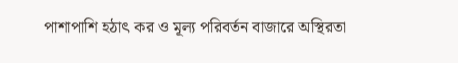পাশাপাশি হঠাৎ কর ও মূল্য পরিবর্তন বাজারে অস্থিরতা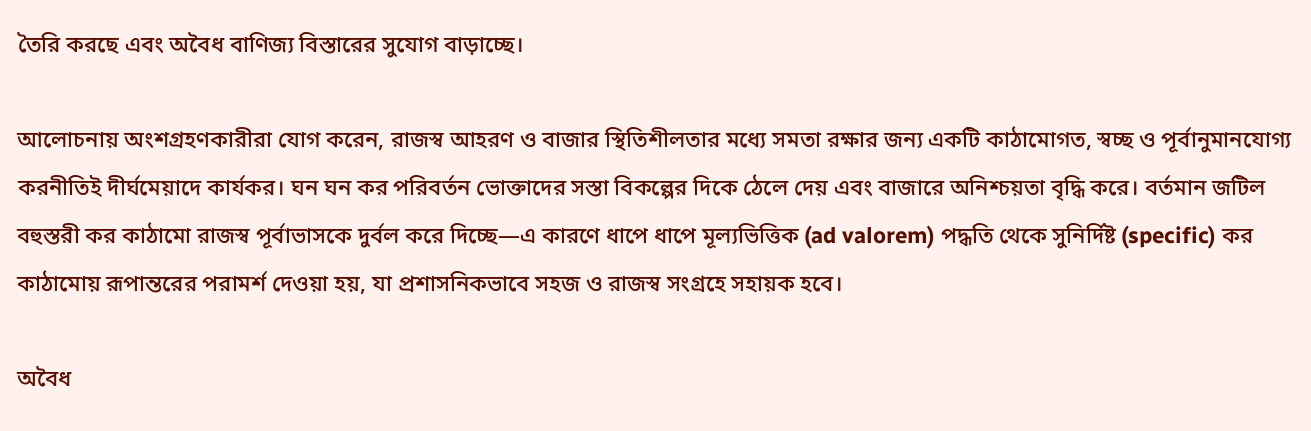তৈরি করছে এবং অবৈধ বাণিজ্য বিস্তারের সুযোগ বাড়াচ্ছে।

আলোচনায় অংশগ্রহণকারীরা যোগ করেন, রাজস্ব আহরণ ও বাজার স্থিতিশীলতার মধ্যে সমতা রক্ষার জন্য একটি কাঠামোগত, স্বচ্ছ ও পূর্বানুমানযোগ্য করনীতিই দীর্ঘমেয়াদে কার্যকর। ঘন ঘন কর পরিবর্তন ভোক্তাদের সস্তা বিকল্পের দিকে ঠেলে দেয় এবং বাজারে অনিশ্চয়তা বৃদ্ধি করে। বর্তমান জটিল বহুস্তরী কর কাঠামো রাজস্ব পূর্বাভাসকে দুর্বল করে দিচ্ছে—এ কারণে ধাপে ধাপে মূল্যভিত্তিক (ad valorem) পদ্ধতি থেকে সুনির্দিষ্ট (specific) কর কাঠামোয় রূপান্তরের পরামর্শ দেওয়া হয়, যা প্রশাসনিকভাবে সহজ ও রাজস্ব সংগ্রহে সহায়ক হবে।

অবৈধ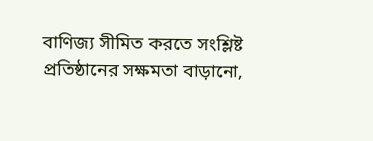বাণিজ্য সীমিত করতে সংশ্লিষ্ট প্রতিষ্ঠানের সক্ষমতা বাড়ানো,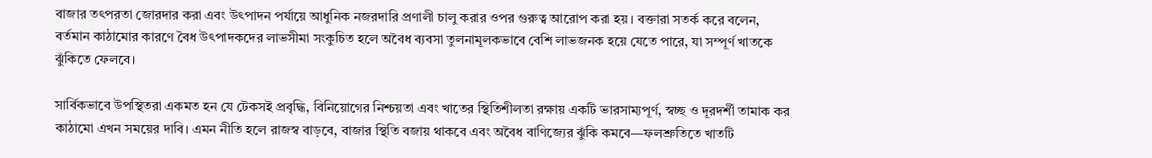বাজার তৎপরতা জোরদার করা এবং উৎপাদন পর্যায়ে আধুনিক নজরদারি প্রণালী চালু করার ওপর গুরুত্ব আরোপ করা হয়। বক্তারা সতর্ক করে বলেন, বর্তমান কাঠামোর কারণে বৈধ উৎপাদকদের লাভসীমা সংকুচিত হলে অবৈধ ব্যবসা তুলনামূলকভাবে বেশি লাভজনক হয়ে যেতে পারে, যা সম্পূর্ণ খাতকে ঝুঁকিতে ফেলবে।

সার্বিকভাবে উপস্থিতরা একমত হন যে টেকসই প্রবৃদ্ধি, বিনিয়োগের নিশ্চয়তা এবং খাতের স্থিতিশীলতা রক্ষায় একটি ভারসাম্যপূর্ণ, স্বচ্ছ ও দূরদর্শী তামাক কর কাঠামো এখন সময়ের দাবি। এমন নীতি হলে রাজস্ব বাড়বে, বাজার স্থিতি বজায় থাকবে এবং অবৈধ বাণিজ্যের ঝুঁকি কমবে—ফলশ্রুতিতে খাতটি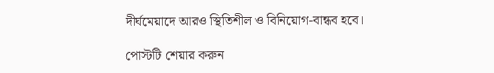দীর্ঘমেয়াদে আরও স্থিতিশীল ও বিনিয়োগ-বান্ধব হবে।

পোস্টটি শেয়ার করুন